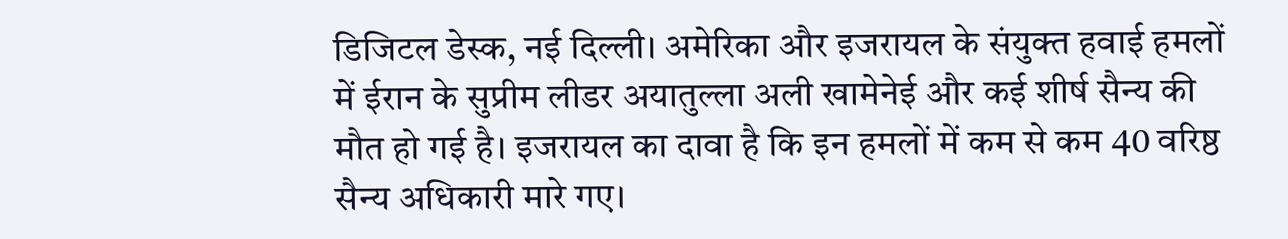डिजिटल डेस्क, नई दिल्ली। अमेरिका और इजरायल के संयुक्त हवाई हमलों में ईरान के सुप्रीम लीडर अयातुल्ला अली खामेनेई और कई शीर्ष सैन्य की मौत हो गई है। इजरायल का दावा है कि इन हमलों में कम से कम 40 वरिष्ठ सैन्य अधिकारी मारे गए।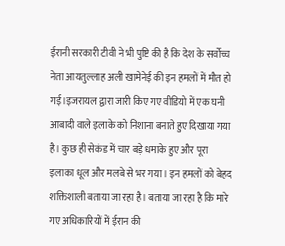ईरानी सरकारी टीवी ने भी पुष्टि की है कि देश के सर्वोच्च नेता आयतुल्लाह अली खामेनेई की इन हमलों में मौत हो गई।इजरायल द्वारा जारी किए गए वीडियो में एक घनी आबादी वाले इलाके को निशाना बनाते हुए दिखाया गया है। कुछ ही सेकंड में चार बड़े धमाके हुए और पूरा इलाका धूल और मलबे से भर गया। इन हमलों को बेहद शक्तिशाली बताया जा रहा है। बताया जा रहा है कि मारे गए अधिकारियों में ईरान की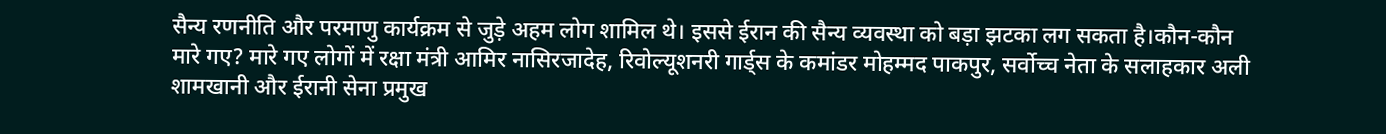सैन्य रणनीति और परमाणु कार्यक्रम से जुड़े अहम लोग शामिल थे। इससे ईरान की सैन्य व्यवस्था को बड़ा झटका लग सकता है।कौन-कौन मारे गए? मारे गए लोगों में रक्षा मंत्री आमिर नासिरजादेह, रिवोल्यूशनरी गार्ड्स के कमांडर मोहम्मद पाकपुर, सर्वोच्च नेता के सलाहकार अली शामखानी और ईरानी सेना प्रमुख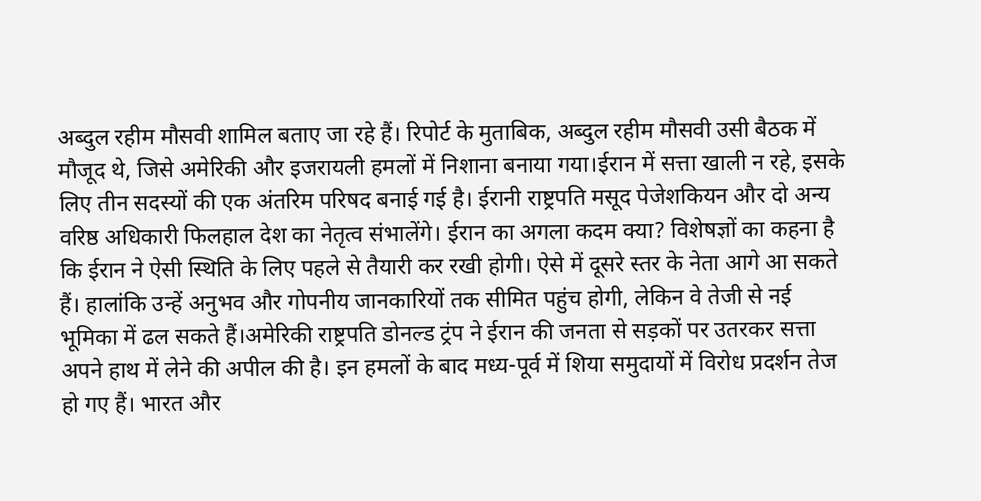अब्दुल रहीम मौसवी शामिल बताए जा रहे हैं। रिपोर्ट के मुताबिक, अब्दुल रहीम मौसवी उसी बैठक में मौजूद थे, जिसे अमेरिकी और इजरायली हमलों में निशाना बनाया गया।ईरान में सत्ता खाली न रहे, इसके लिए तीन सदस्यों की एक अंतरिम परिषद बनाई गई है। ईरानी राष्ट्रपति मसूद पेजेशकियन और दो अन्य वरिष्ठ अधिकारी फिलहाल देश का नेतृत्व संभालेंगे। ईरान का अगला कदम क्या? विशेषज्ञों का कहना है कि ईरान ने ऐसी स्थिति के लिए पहले से तैयारी कर रखी होगी। ऐसे में दूसरे स्तर के नेता आगे आ सकते हैं। हालांकि उन्हें अनुभव और गोपनीय जानकारियों तक सीमित पहुंच होगी, लेकिन वे तेजी से नई भूमिका में ढल सकते हैं।अमेरिकी राष्ट्रपति डोनल्ड ट्रंप ने ईरान की जनता से सड़कों पर उतरकर सत्ता अपने हाथ में लेने की अपील की है। इन हमलों के बाद मध्य-पूर्व में शिया समुदायों में विरोध प्रदर्शन तेज हो गए हैं। भारत और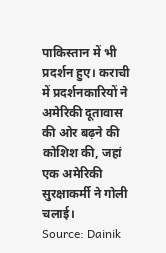पाकिस्तान में भी प्रदर्शन हुए। कराची में प्रदर्शनकारियों ने अमेरिकी दूतावास की ओर बढ़ने की कोशिश की, जहां एक अमेरिकी सुरक्षाकर्मी ने गोली चलाई।
Source: Dainik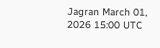Jagran March 01, 2026 15:00 UTC